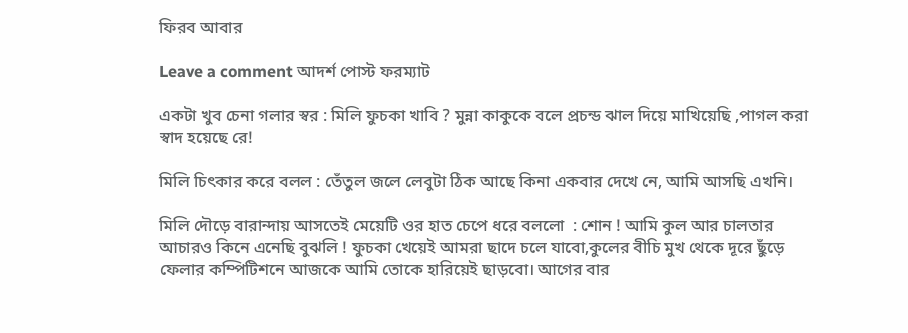ফিরব আবার

Leave a comment আদর্শ পোস্ট ফরম্যাট

একটা খুব চেনা গলার স্বর : মিলি ফুচকা খাবি ? মুন্না কাকুকে বলে প্রচন্ড ঝাল দিয়ে মাখিয়েছি ,পাগল করা স্বাদ হয়েছে রে!

মিলি চিৎকার করে বলল : তেঁতুল জলে লেবুটা ঠিক আছে কিনা একবার দেখে নে, আমি আসছি এখনি।

মিলি দৌড়ে বারান্দায় আসতেই মেয়েটি ওর হাত চেপে ধরে বললো  : শোন ! আমি কুল আর চালতার আচারও কিনে এনেছি বুঝলি ! ফুচকা খেয়েই আমরা ছাদে চলে যাবো,কুলের বীচি মুখ থেকে দূরে ছুঁড়ে ফেলার কম্পিটিশনে আজকে আমি তোকে হারিয়েই ছাড়বো। আগের বার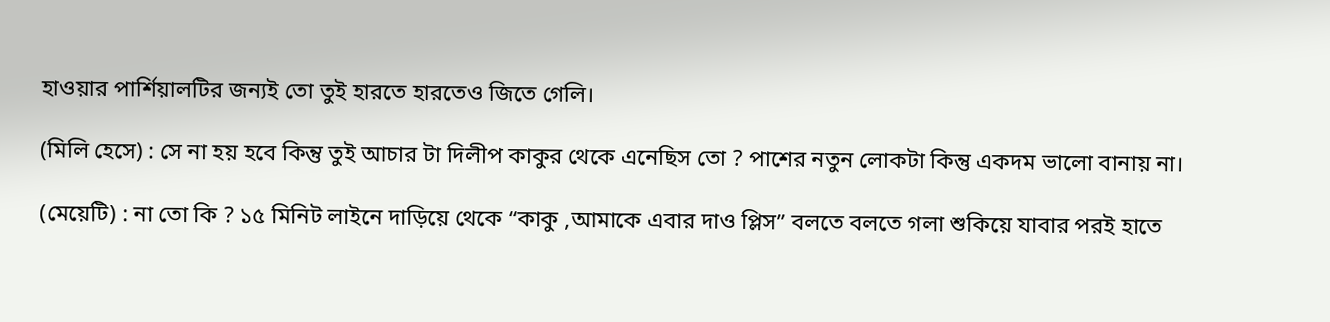হাওয়ার পার্শিয়ালটির জন্যই তো তুই হারতে হারতেও জিতে গেলি।

(মিলি হেসে) : সে না হয় হবে কিন্তু তুই আচার টা দিলীপ কাকুর থেকে এনেছিস তো ? পাশের নতুন লোকটা কিন্তু একদম ভালো বানায় না।

(মেয়েটি) : না তো কি ? ১৫ মিনিট লাইনে দাড়িয়ে থেকে “কাকু ,আমাকে এবার দাও প্লিস” বলতে বলতে গলা শুকিয়ে যাবার পরই হাতে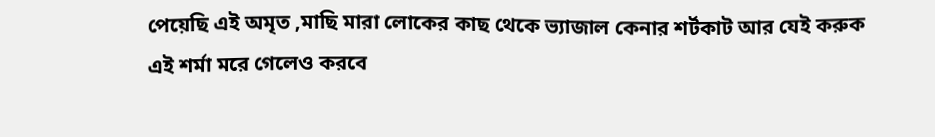পেয়েছি এই অমৃত ,মাছি মারা লোকের কাছ থেকে ভ্যাজাল কেনার শর্টকাট আর যেই করুক এই শর্মা মরে গেলেও করবে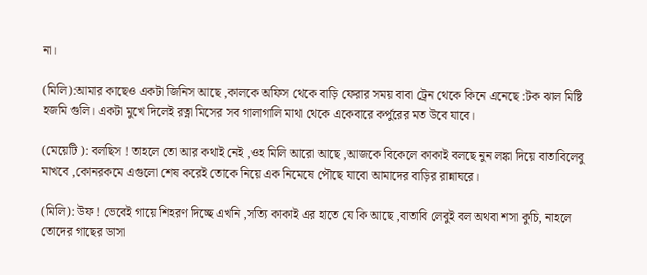না।

(মিলি):আমার কাছেও একটা জিনিস আছে ,কালকে অফিস থেকে বাড়ি ফেরার সময় বাবা ট্রেন থেকে কিনে এনেছে :টক ঝাল মিষ্টি হজমি গুলি। একটা মুখে দিলেই রত্না মিসের সব গালাগালি মাথা থেকে একেবারে কর্পুরের মত উবে যাবে।

(মেয়েটি ): বলছিস ! তাহলে তো আর কথাই নেই ,ওহ মিলি আরো আছে ,আজকে বিকেলে কাকাই বলছে নুন লঙ্কা দিয়ে বাতাবিলেবু মাখবে ,কোনরকমে এগুলো শেষ করেই তোকে নিয়ে এক নিমেষে পৌছে যাবো আমাদের বাড়ির রান্নাঘরে।

(মিলি): উফ ! ভেবেই গায়ে শিহরণ দিচ্ছে এখনি ,সত্যি কাকাই এর হাতে যে কি আছে ,বাতাবি লেবুই বল অথবা শসা কুচি, নাহলে তোদের গাছের ডাসা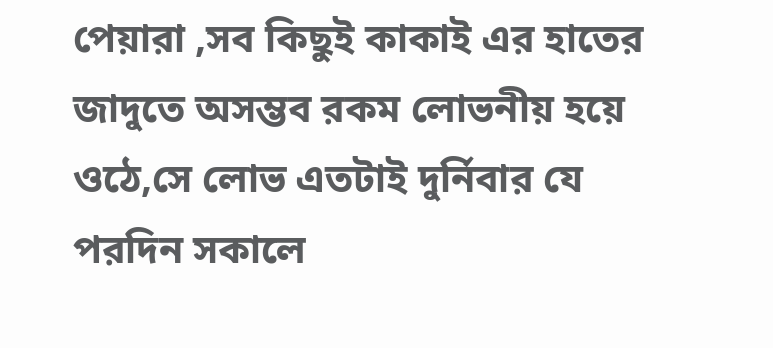পেয়ারা ,সব কিছুই কাকাই এর হাতের জাদুতে অসম্ভব রকম লোভনীয় হয়ে ওঠে,সে লোভ এতটাই দুর্নিবার যে পরদিন সকালে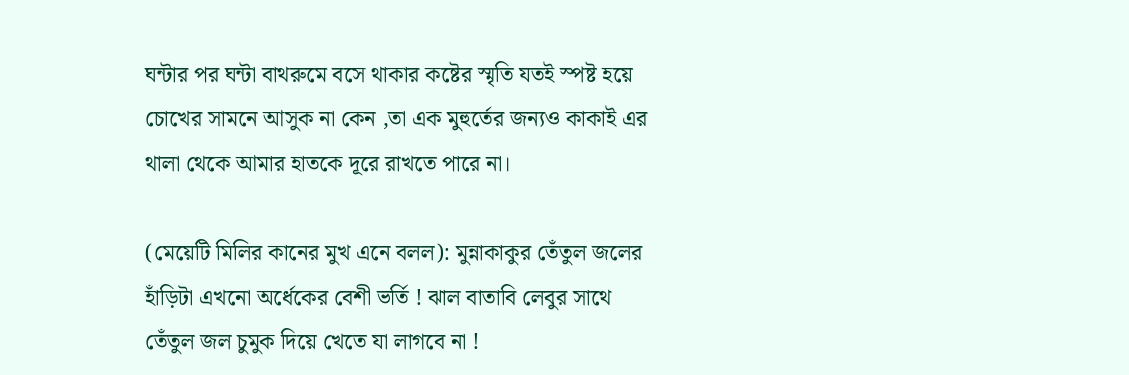ঘন্টার পর ঘন্টা বাথরুমে বসে থাকার কষ্টের স্মৃতি যতই স্পষ্ট হয়ে চোখের সামনে আসুক না কেন ,তা এক মুহুর্তের জন্যও কাকাই এর থালা থেকে আমার হাতকে দূরে রাখতে পারে না।

(মেয়েটি মিলির কানের মুখ এনে বলল): মুন্নাকাকুর তেঁতুল জলের হাঁড়িটা এখনো অর্ধেকের বেশী ভর্তি ! ঝাল বাতাবি লেবুর সাথে তেঁতুল জল চুমুক দিয়ে খেতে যা লাগবে না !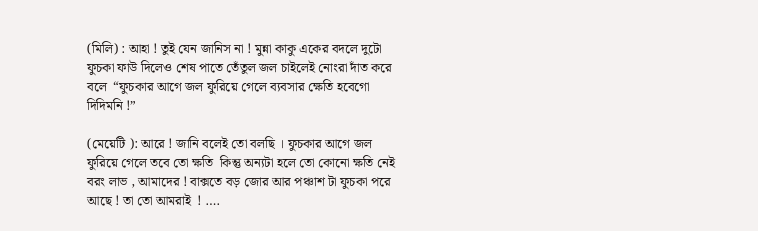(মিলি) : আহা ! তুই যেন জানিস না ! মুন্না কাকু একের বদলে দুটো ফুচকা ফাউ দিলেও শেষ পাতে তেঁতুল জল চাইলেই নোংরা দাঁত করে বলে  “ফুচকার আগে জল ফুরিয়ে গেলে ব্যবসার ক্ষেতি হবেগো দিদিমনি !”

(মেয়েটি ): আরে ! জানি বলেই তো বলছি । ফুচকার আগে জল ফুরিয়ে গেলে তবে তো ক্ষতি  কিন্তু অন্যটা হলে তো কোনো ক্ষতি নেই বরং লাভ , আমাদের ! বাক্সতে বড় জোর আর পঞ্চাশ টা ফুচকা পরে আছে ! তা তো আমরাই  ! ….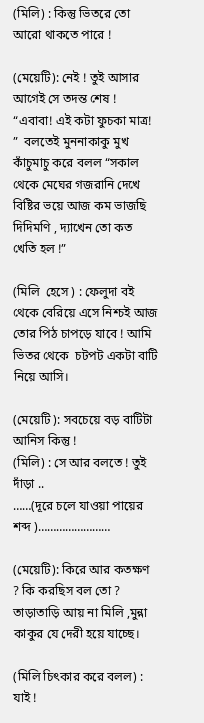(মিলি) : কিন্তু ভিতরে তো আরো থাকতে পারে !

(মেয়েটি): নেই ! তুই আসার আগেই সে তদন্ত শেষ !   “এবাবা! এই কটা ফুচকা মাত্র! ”  বলতেই মুননাকাকু মুখ কাঁচুমাচু করে বলল “সকাল থেকে মেঘের গজরানি দেখে বিষ্টির ভয়ে আজ কম ভাজছি দিদিমণি , দ্যাখেন তো কত খেতি হল !”

(মিলি  হেসে ) : ফেলুদা বই থেকে বেরিয়ে এসে নিশ্চই আজ তোর পিঠ চাপড়ে যাবে ! আমি  ভিতর থেকে  চটপট একটা বাটি নিয়ে আসি।

(মেয়েটি ): সবচেয়ে বড় বাটিটা আনিস কিন্তু !
(মিলি) : সে আর বলতে ! তুই দাঁড়া ..
……(দূরে চলে যাওয়া পায়ের শব্দ )……………………

(মেয়েটি): কিরে আর কতক্ষণ ? কি করছিস বল তো ? তাড়াতাড়ি আয় না মিলি ,মুন্না কাকুর যে দেরী হয়ে যাচ্ছে।

(মিলি চিৎকার করে বলল) : যাই !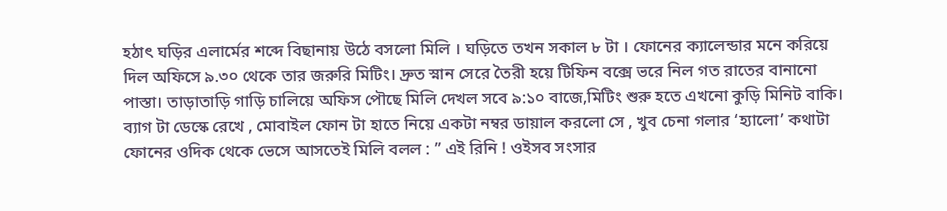হঠাৎ ঘড়ির এলার্মের শব্দে বিছানায় উঠে বসলো মিলি । ঘড়িতে তখন সকাল ৮ টা । ফোনের ক্যালেন্ডার মনে করিয়ে দিল অফিসে ৯.৩০ থেকে তার জরুরি মিটিং। দ্রুত স্নান সেরে তৈরী হয়ে টিফিন বক্সে ভরে নিল গত রাতের বানানো পাস্তা। তাড়াতাড়ি গাড়ি চালিয়ে অফিস পৌছে মিলি দেখল সবে ৯:১০ বাজে,মিটিং শুরু হতে এখনো কুড়ি মিনিট বাকি। ব্যাগ টা ডেস্কে রেখে , মোবাইল ফোন টা হাতে নিয়ে একটা নম্বর ডায়াল করলো সে , খুব চেনা গলার ‘হ্যালো’ কথাটা ফোনের ওদিক থেকে ভেসে আসতেই মিলি বলল : ” এই রিনি ! ওইসব সংসার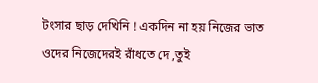টংসার ছাড় দেখিনি ! একদিন না হয় নিজের ভাত ওদের নিজেদেরই রাঁধতে দে ,তুই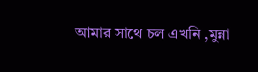আমার সাথে চল এখনি ,মুন্না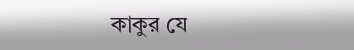কাকুর যে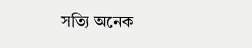সত্যি অনেক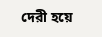দেরী হয়ে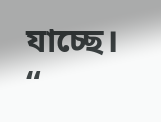যাচ্ছে। “